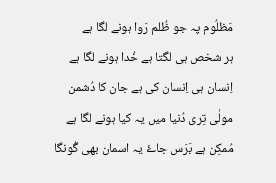مَظلُوم پہ جو ظُلم رَوا ہونے لگا ہے
ہر شخص ہی لگتا ہے خُدا ہونے لگا ہے
اِنسان ہی اِنسان کی ہے جان کا دُشمن
مولٰی تِری دُنیا میں یہ کیا ہونے لگا ہے
مُمکِن ہے بَرَس جاۓ یہ اسمان بھی گُونگا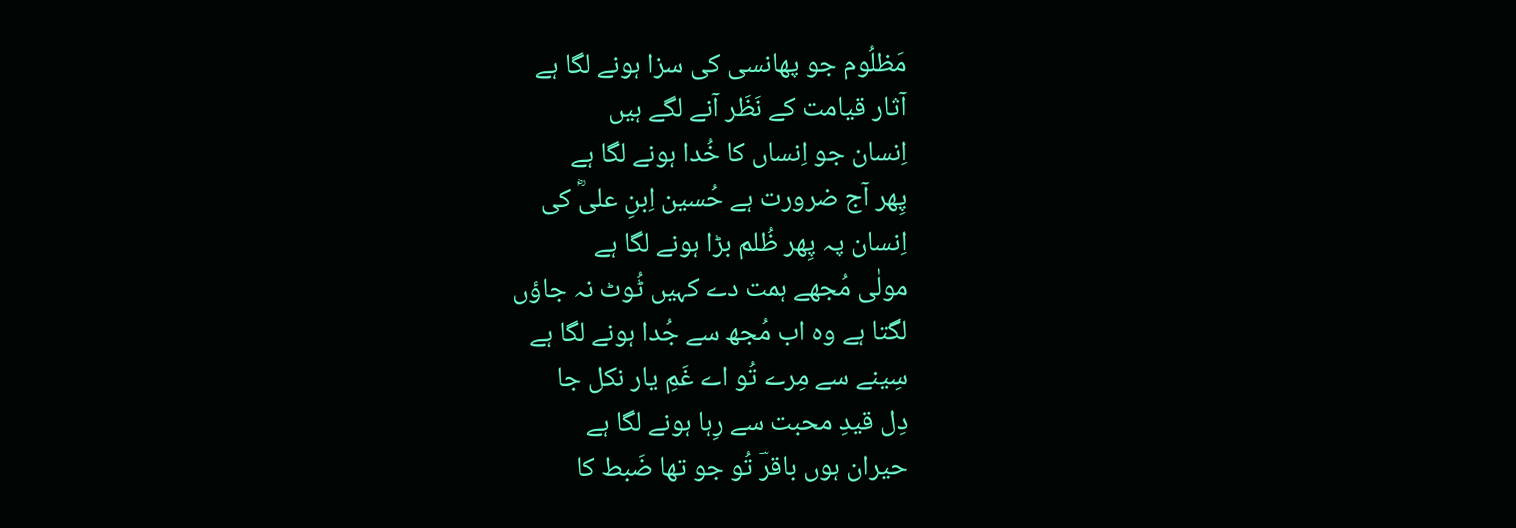مَظلُوم جو پھانسی کی سزا ہونے لگا ہے
آثار قیامت کے نَظَر آنے لگے ہیں
اِنسان جو اِنساں کا خُدا ہونے لگا ہے
پِهر آج ضرورت ہے حُسین اِبنِ علیؓ کی
اِنسان پہ پِهر ظُلم بڑا ہونے لگا ہے
مولٰی مُجھے ہمت دے کہیں ٹُوٹ نہ جاؤں
لگتا ہے وہ اب مُجھ سے جُدا ہونے لگا ہے
سِینے سے مِرے تُو اے غَمِ یار نکل جا
دِل قیدِ محبت سے رِہا ہونے لگا ہے
حیران ہوں باقرؔ تُو جو تھا ضَبط کا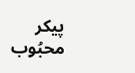پیکر
محبُوب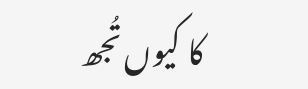کا کیوں تُجھ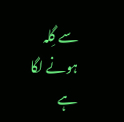سے گِلہ ہونے لگا ہے